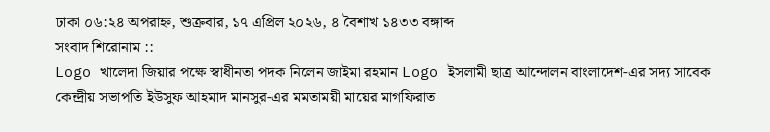ঢাকা ০৬:২৪ অপরাহ্ন, শুক্রবার, ১৭ এপ্রিল ২০২৬, ৪ বৈশাখ ১৪৩৩ বঙ্গাব্দ
সংবাদ শিরোনাম ::
Logo খালেদা জিয়ার পক্ষে স্বাধীনতা পদক নিলেন জাইমা রহমান Logo ইসলামী ছাত্র আন্দোলন বাংলাদেশ-এর সদ্য সাবেক কেন্দ্রীয় সভাপতি ইউসুফ আহমাদ মানসুর-এর মমতাময়ী মায়ের মাগফিরাত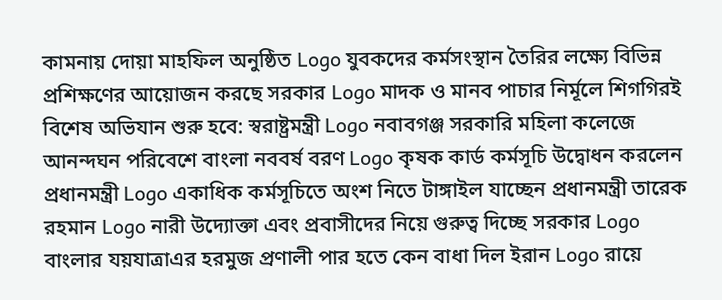কামনায় দোয়া মাহফিল অনুষ্ঠিত Logo যুবকদের কর্মসংস্থান তৈরির লক্ষ্যে বিভিন্ন প্রশিক্ষণের আয়োজন করছে সরকার Logo মাদক ও মানব পাচার নির্মূলে শিগগিরই বিশেষ অভিযান শুরু হবে: স্বরাষ্ট্রমন্ত্রী Logo নবাবগঞ্জ সরকারি মহিলা কলেজে আনন্দঘন পরিবেশে বাংলা নববর্ষ বরণ Logo কৃষক কার্ড কর্মসূচি উদ্বোধন করলেন প্রধানমন্ত্রী Logo একাধিক কর্মসূচিতে অংশ নিতে টাঙ্গাইল যাচ্ছেন প্রধানমন্ত্রী তারেক রহমান Logo নারী উদ্যোক্তা এবং প্রবাসীদের নিয়ে গুরুত্ব দিচ্ছে সরকার Logo বাংলার যয়যাত্রাএর হরমুজ প্রণালী পার হতে কেন বাধা দিল ইরান Logo রায়ে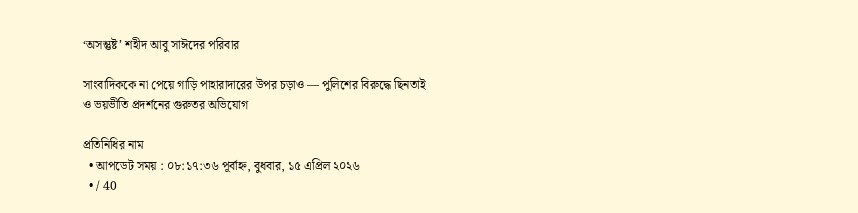‘অসন্তুষ্ট’ শহীদ আবু সাঈদের পরিবার

সাংবাদিককে না পেয়ে গাড়ি পাহারাদারের উপর চড়াও — পুলিশের বিরুদ্ধে ছিনতাই ও ভয়ভীতি প্রদর্শনের গুরুতর অভিযোগ

প্রতিনিধির নাম
  • আপডেট সময় : ০৮:১৭:৩৬ পূর্বাহ্ন, বুধবার, ১৫ এপ্রিল ২০২৬
  • / 40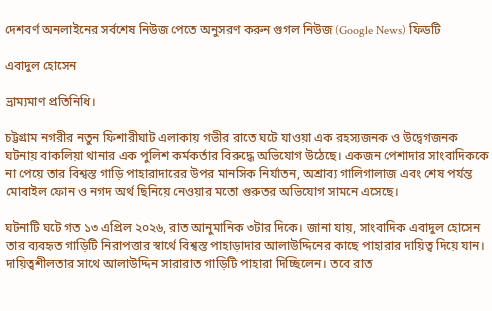দেশবর্ণ অনলাইনের সর্বশেষ নিউজ পেতে অনুসরণ করুন গুগল নিউজ (Google News) ফিডটি

এবাদুল হোসেন

ভ্রাম্যমাণ প্রতিনিধি।

চট্টগ্রাম নগরীর নতুন ফিশারীঘাট এলাকায় গভীর রাতে ঘটে যাওয়া এক রহস্যজনক ও উদ্বেগজনক ঘটনায় বাকলিয়া থানার এক পুলিশ কর্মকর্তার বিরুদ্ধে অভিযোগ উঠেছে। একজন পেশাদার সাংবাদিককে না পেয়ে তার বিশ্বস্ত গাড়ি পাহারাদারের উপর মানসিক নির্যাতন, অশ্রাব্য গালিগালাজ এবং শেষ পর্যন্ত মোবাইল ফোন ও নগদ অর্থ ছিনিয়ে নেওয়ার মতো গুরুতর অভিযোগ সামনে এসেছে।

ঘটনাটি ঘটে গত ১৩ এপ্রিল ২০২৬, রাত আনুমানিক ৩টার দিকে। জানা যায়, সাংবাদিক এবাদুল হোসেন তার ব্যবহৃত গাড়িটি নিরাপত্তার স্বার্থে বিশ্বস্ত পাহাড়াদার আলাউদ্দিনের কাছে পাহারার দায়িত্ব দিয়ে যান। দায়িত্বশীলতার সাথে আলাউদ্দিন সারারাত গাড়িটি পাহারা দিচ্ছিলেন। তবে রাত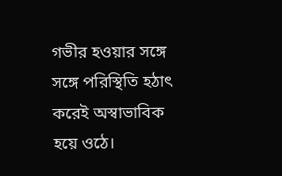গভীর হওয়ার সঙ্গে সঙ্গে পরিস্থিতি হঠাৎ করেই অস্বাভাবিক হয়ে ওঠে।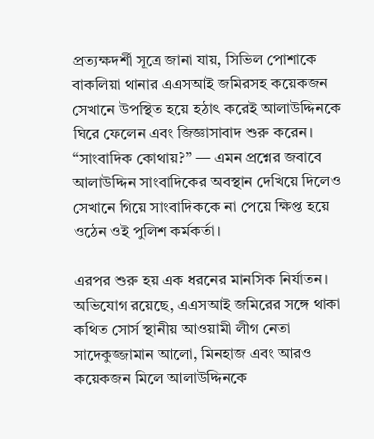প্রত্যক্ষদর্শী সূত্রে জানা যায়, সিভিল পোশাকে বাকলিয়া থানার এএসআই জমিরসহ কয়েকজন সেখানে উপস্থিত হয়ে হঠাৎ করেই আলাউদ্দিনকে ঘিরে ফেলেন এবং জিজ্ঞাসাবাদ শুরু করেন। “সাংবাদিক কোথায়?” — এমন প্রশ্নের জবাবে আলাউদ্দিন সাংবাদিকের অবস্থান দেখিয়ে দিলেও সেখানে গিয়ে সাংবাদিককে না পেয়ে ক্ষিপ্ত হয়ে ওঠেন ওই পুলিশ কর্মকর্তা।

এরপর শুরু হয় এক ধরনের মানসিক নির্যাতন। অভিযোগ রয়েছে, এএসআই জমিরের সঙ্গে থাকা কথিত সোর্স স্থানীয় আওয়ামী লীগ নেতা সাদেকুজ্জামান আলো, মিনহাজ এবং আরও কয়েকজন মিলে আলাউদ্দিনকে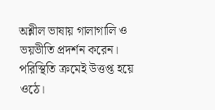অশ্লীল ভাষায় গালাগালি ও ভয়ভীতি প্রদর্শন করেন। পরিস্থিতি ক্রমেই উত্তপ্ত হয়ে ওঠে।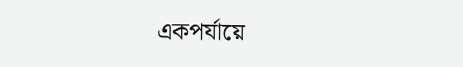একপর্যায়ে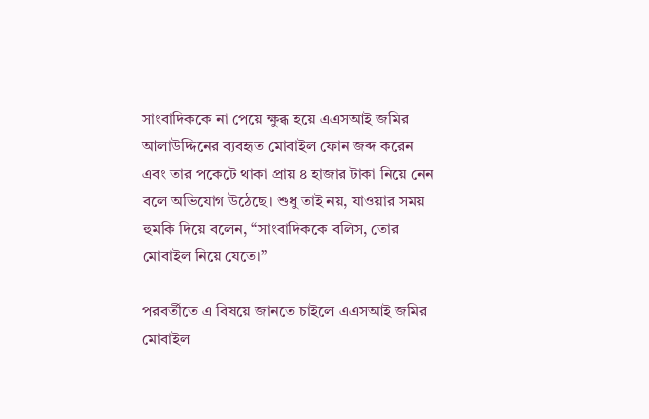সাংবাদিককে না পেয়ে ক্ষুব্ধ হয়ে এএসআই জমির আলাউদ্দিনের ব্যবহৃত মোবাইল ফোন জব্দ করেন এবং তার পকেটে থাকা প্রায় ৪ হাজার টাকা নিয়ে নেন বলে অভিযোগ উঠেছে। শুধু তাই নয়, যাওয়ার সময় হুমকি দিয়ে বলেন, “সাংবাদিককে বলিস, তোর মোবাইল নিয়ে যেতে।”

পরবর্তীতে এ বিষয়ে জানতে চাইলে এএসআই জমির মোবাইল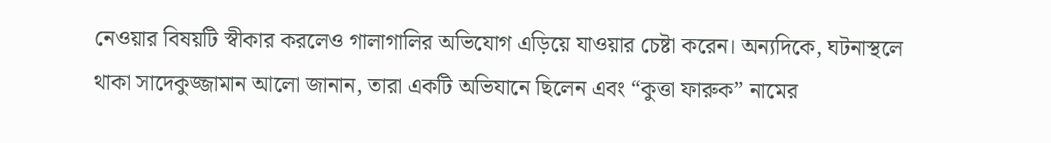নেওয়ার বিষয়টি স্বীকার করলেও গালাগালির অভিযোগ এড়িয়ে যাওয়ার চেষ্টা করেন। অন্যদিকে, ঘটনাস্থলে থাকা সাদেকুজ্জামান আলো জানান, তারা একটি অভিযানে ছিলেন এবং “কুত্তা ফারুক” নামের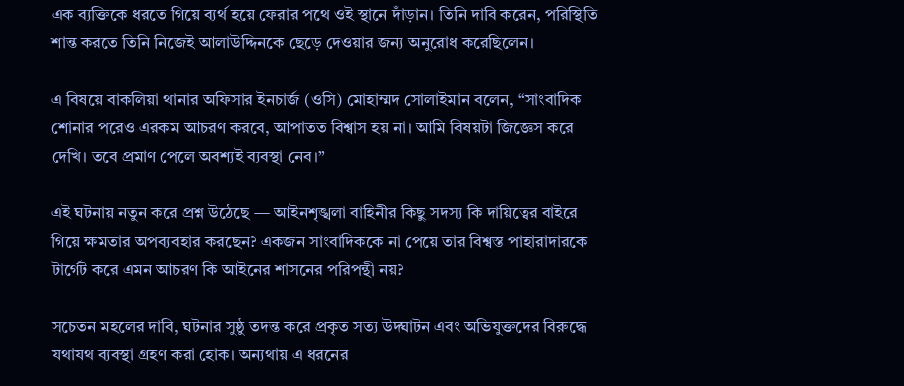এক ব্যক্তিকে ধরতে গিয়ে ব্যর্থ হয়ে ফেরার পথে ওই স্থানে দাঁড়ান। তিনি দাবি করেন, পরিস্থিতি শান্ত করতে তিনি নিজেই আলাউদ্দিনকে ছেড়ে দেওয়ার জন্য অনুরোধ করেছিলেন।

এ বিষয়ে বাকলিয়া থানার অফিসার ইনচার্জ (ওসি) মোহাম্মদ সোলাইমান বলেন, “সাংবাদিক শোনার পরেও এরকম আচরণ করবে, আপাতত বিশ্বাস হয় না। আমি বিষয়টা জিজ্ঞেস করে দেখি। তবে প্রমাণ পেলে অবশ্যই ব্যবস্থা নেব।”

এই ঘটনায় নতুন করে প্রশ্ন উঠেছে — আইনশৃঙ্খলা বাহিনীর কিছু সদস্য কি দায়িত্বের বাইরে গিয়ে ক্ষমতার অপব্যবহার করছেন? একজন সাংবাদিককে না পেয়ে তার বিশ্বস্ত পাহারাদারকে টার্গেট করে এমন আচরণ কি আইনের শাসনের পরিপন্থী নয়?

সচেতন মহলের দাবি, ঘটনার সুষ্ঠু তদন্ত করে প্রকৃত সত্য উদ্ঘাটন এবং অভিযুক্তদের বিরুদ্ধে যথাযথ ব্যবস্থা গ্রহণ করা হোক। অন্যথায় এ ধরনের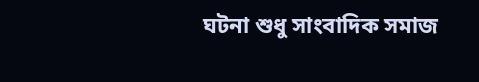ঘটনা শুধু সাংবাদিক সমাজ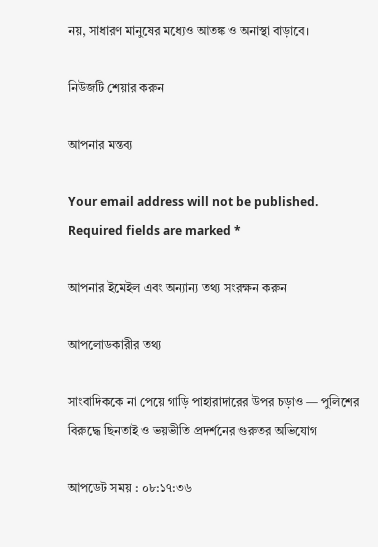নয়, সাধারণ মানুষের মধ্যেও আতঙ্ক ও অনাস্থা বাড়াবে।

নিউজটি শেয়ার করুন

আপনার মন্তব্য

Your email address will not be published. Required fields are marked *

আপনার ইমেইল এবং অন্যান্য তথ্য সংরক্ষন করুন

আপলোডকারীর তথ্য

সাংবাদিককে না পেয়ে গাড়ি পাহারাদারের উপর চড়াও — পুলিশের বিরুদ্ধে ছিনতাই ও ভয়ভীতি প্রদর্শনের গুরুতর অভিযোগ

আপডেট সময় : ০৮:১৭:৩৬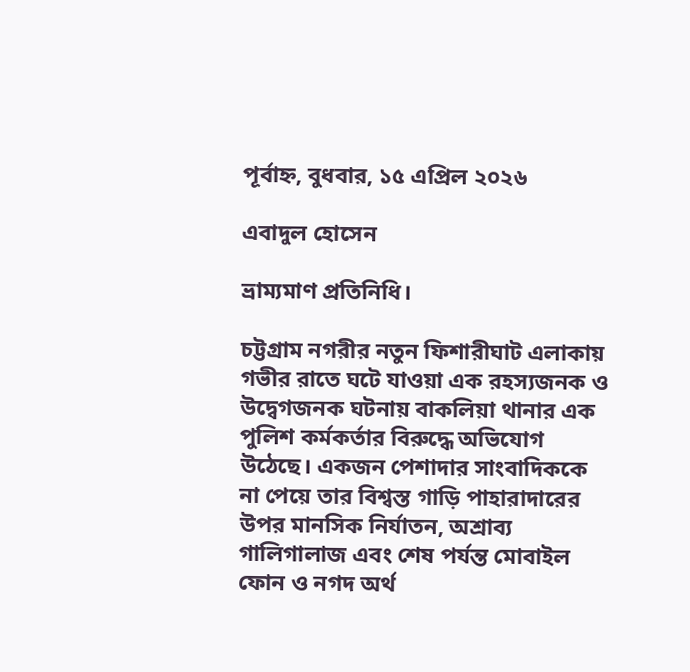পূর্বাহ্ন, বুধবার, ১৫ এপ্রিল ২০২৬

এবাদুল হোসেন

ভ্রাম্যমাণ প্রতিনিধি।

চট্টগ্রাম নগরীর নতুন ফিশারীঘাট এলাকায় গভীর রাতে ঘটে যাওয়া এক রহস্যজনক ও উদ্বেগজনক ঘটনায় বাকলিয়া থানার এক পুলিশ কর্মকর্তার বিরুদ্ধে অভিযোগ উঠেছে। একজন পেশাদার সাংবাদিককে না পেয়ে তার বিশ্বস্ত গাড়ি পাহারাদারের উপর মানসিক নির্যাতন, অশ্রাব্য গালিগালাজ এবং শেষ পর্যন্ত মোবাইল ফোন ও নগদ অর্থ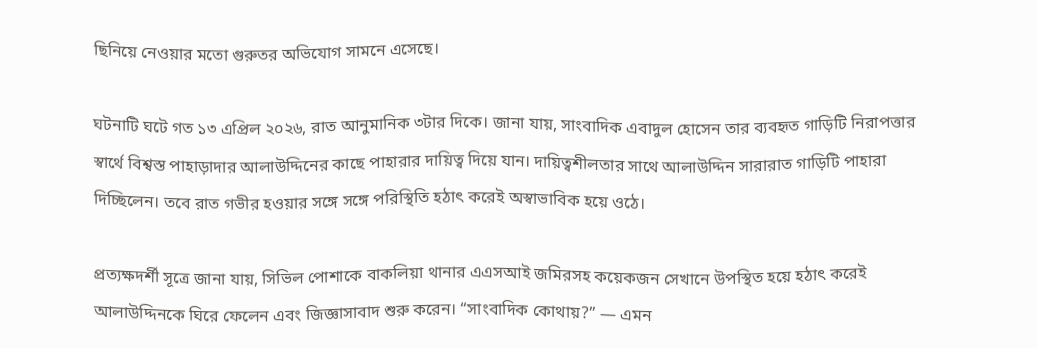ছিনিয়ে নেওয়ার মতো গুরুতর অভিযোগ সামনে এসেছে।

ঘটনাটি ঘটে গত ১৩ এপ্রিল ২০২৬, রাত আনুমানিক ৩টার দিকে। জানা যায়, সাংবাদিক এবাদুল হোসেন তার ব্যবহৃত গাড়িটি নিরাপত্তার স্বার্থে বিশ্বস্ত পাহাড়াদার আলাউদ্দিনের কাছে পাহারার দায়িত্ব দিয়ে যান। দায়িত্বশীলতার সাথে আলাউদ্দিন সারারাত গাড়িটি পাহারা দিচ্ছিলেন। তবে রাত গভীর হওয়ার সঙ্গে সঙ্গে পরিস্থিতি হঠাৎ করেই অস্বাভাবিক হয়ে ওঠে।

প্রত্যক্ষদর্শী সূত্রে জানা যায়, সিভিল পোশাকে বাকলিয়া থানার এএসআই জমিরসহ কয়েকজন সেখানে উপস্থিত হয়ে হঠাৎ করেই আলাউদ্দিনকে ঘিরে ফেলেন এবং জিজ্ঞাসাবাদ শুরু করেন। “সাংবাদিক কোথায়?” — এমন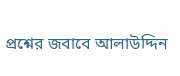প্রশ্নের জবাবে আলাউদ্দিন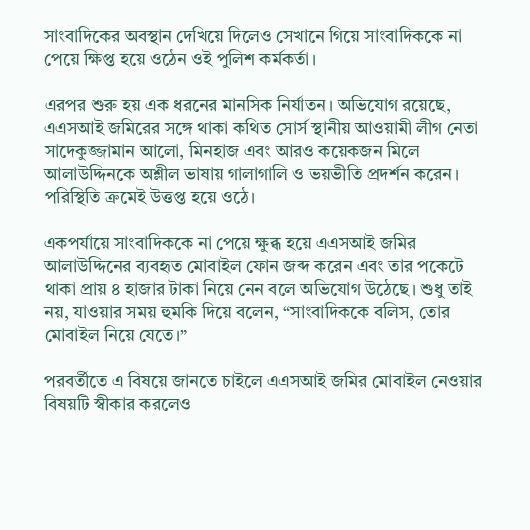সাংবাদিকের অবস্থান দেখিয়ে দিলেও সেখানে গিয়ে সাংবাদিককে না পেয়ে ক্ষিপ্ত হয়ে ওঠেন ওই পুলিশ কর্মকর্তা।

এরপর শুরু হয় এক ধরনের মানসিক নির্যাতন। অভিযোগ রয়েছে, এএসআই জমিরের সঙ্গে থাকা কথিত সোর্স স্থানীয় আওয়ামী লীগ নেতা সাদেকুজ্জামান আলো, মিনহাজ এবং আরও কয়েকজন মিলে আলাউদ্দিনকে অশ্লীল ভাষায় গালাগালি ও ভয়ভীতি প্রদর্শন করেন। পরিস্থিতি ক্রমেই উত্তপ্ত হয়ে ওঠে।

একপর্যায়ে সাংবাদিককে না পেয়ে ক্ষুব্ধ হয়ে এএসআই জমির আলাউদ্দিনের ব্যবহৃত মোবাইল ফোন জব্দ করেন এবং তার পকেটে থাকা প্রায় ৪ হাজার টাকা নিয়ে নেন বলে অভিযোগ উঠেছে। শুধু তাই নয়, যাওয়ার সময় হুমকি দিয়ে বলেন, “সাংবাদিককে বলিস, তোর মোবাইল নিয়ে যেতে।”

পরবর্তীতে এ বিষয়ে জানতে চাইলে এএসআই জমির মোবাইল নেওয়ার বিষয়টি স্বীকার করলেও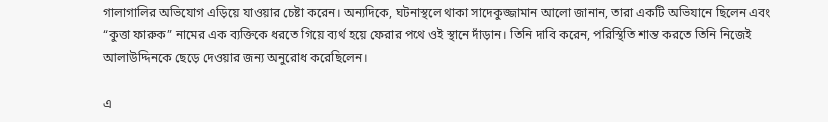গালাগালির অভিযোগ এড়িয়ে যাওয়ার চেষ্টা করেন। অন্যদিকে, ঘটনাস্থলে থাকা সাদেকুজ্জামান আলো জানান, তারা একটি অভিযানে ছিলেন এবং “কুত্তা ফারুক” নামের এক ব্যক্তিকে ধরতে গিয়ে ব্যর্থ হয়ে ফেরার পথে ওই স্থানে দাঁড়ান। তিনি দাবি করেন, পরিস্থিতি শান্ত করতে তিনি নিজেই আলাউদ্দিনকে ছেড়ে দেওয়ার জন্য অনুরোধ করেছিলেন।

এ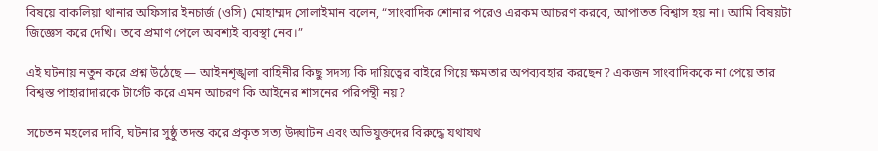বিষয়ে বাকলিয়া থানার অফিসার ইনচার্জ (ওসি) মোহাম্মদ সোলাইমান বলেন, “সাংবাদিক শোনার পরেও এরকম আচরণ করবে, আপাতত বিশ্বাস হয় না। আমি বিষয়টা জিজ্ঞেস করে দেখি। তবে প্রমাণ পেলে অবশ্যই ব্যবস্থা নেব।”

এই ঘটনায় নতুন করে প্রশ্ন উঠেছে — আইনশৃঙ্খলা বাহিনীর কিছু সদস্য কি দায়িত্বের বাইরে গিয়ে ক্ষমতার অপব্যবহার করছেন? একজন সাংবাদিককে না পেয়ে তার বিশ্বস্ত পাহারাদারকে টার্গেট করে এমন আচরণ কি আইনের শাসনের পরিপন্থী নয়?

সচেতন মহলের দাবি, ঘটনার সুষ্ঠু তদন্ত করে প্রকৃত সত্য উদ্ঘাটন এবং অভিযুক্তদের বিরুদ্ধে যথাযথ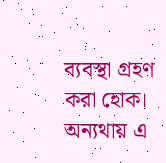ব্যবস্থা গ্রহণ করা হোক। অন্যথায় এ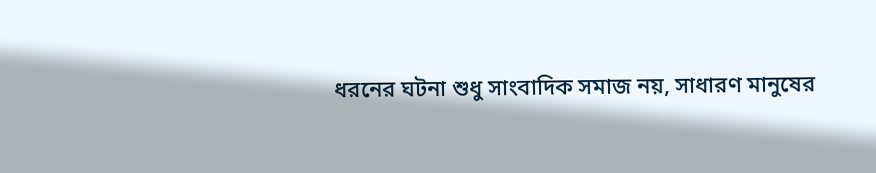ধরনের ঘটনা শুধু সাংবাদিক সমাজ নয়, সাধারণ মানুষের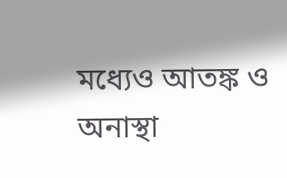মধ্যেও আতঙ্ক ও অনাস্থা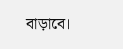বাড়াবে।